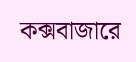কক্সবাজারে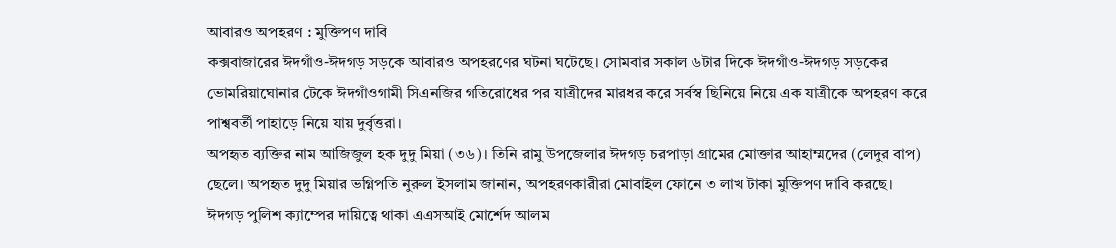আবারও অপহরণ : মুক্তিপণ দাবি
কক্সবাজারের ঈদগাঁও-ঈদগড় সড়কে আবারও অপহরণের ঘটনা ঘটেছে। সোমবার সকাল ৬টার দিকে ঈদগাঁও-ঈদগড় সড়কের ভোমরিয়াঘোনার টেকে ঈদগাঁওগামী সিএনজির গতিরোধের পর যাত্রীদের মারধর করে সর্বস্ব ছিনিয়ে নিয়ে এক যাত্রীকে অপহরণ করে পাশ্ববর্তী পাহাড়ে নিয়ে যায় দুর্বৃত্তরা।
অপহৃত ব্যক্তির নাম আজিজুল হক দুদু মিয়া (৩৬)। তিনি রামু উপজেলার ঈদগড় চরপাড়া গ্রামের মোক্তার আহাম্মদের (লেদুর বাপ) ছেলে। অপহৃত দুদু মিয়ার ভগ্নিপতি নুরুল ইসলাম জানান, অপহরণকারীরা মোবাইল ফোনে ৩ লাখ টাকা মুক্তিপণ দাবি করছে।
ঈদগড় পুলিশ ক্যাম্পের দায়িত্বে থাকা এএসআই মোর্শেদ আলম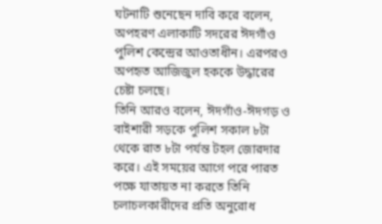ঘটনাটি শুনেছেন দাবি করে বলেন, অপহরণ এলাকাটি সদরের ঈদগাঁও পুলিশ কেন্দ্রের আওতাধীন। এরপরও অপহৃত আজিজুল হককে উদ্ধারের চেষ্টা চলছে।
তিনি আরও বলেন, ঈদগাঁও-ঈদগড় ও বাইশারী সড়কে পুলিশ সকাল ৮টা থেকে রাত ৮টা পর্যন্ত টহল জোরদার করে। এই সময়ের আগে পরে পারত পক্ষে যাতায়ত না করতে তিনি চলাচলকারীদের প্রতি অনুরোধ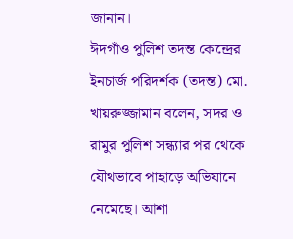জানান।
ঈদগাঁও পুলিশ তদন্ত কেন্দ্রের ইনচার্জ পরিদর্শক (তদন্ত) মো. খায়রুজ্জামান বলেন, সদর ও রামুর পুলিশ সন্ধ্যার পর থেকে যৌথভাবে পাহাড়ে অভিযানে নেমেছে। আশা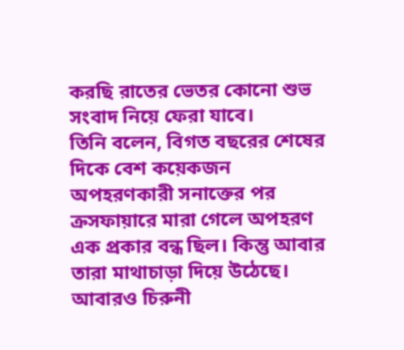করছি রাতের ভেতর কোনো শুভ সংবাদ নিয়ে ফেরা যাবে।
তিনি বলেন, বিগত বছরের শেষের দিকে বেশ কয়েকজন অপহরণকারী সনাক্তের পর ক্রসফায়ারে মারা গেলে অপহরণ এক প্রকার বন্ধ ছিল। কিন্তু আবার তারা মাথাচাড়া দিয়ে উঠেছে। আবারও চিরুনী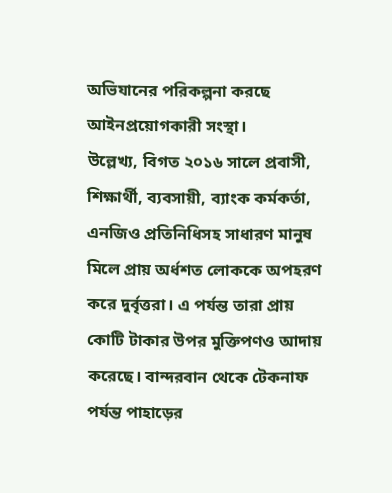অভিযানের পরিকল্পনা করছে আইনপ্রয়োগকারী সংস্থা।
উল্লেখ্য, বিগত ২০১৬ সালে প্রবাসী, শিক্ষার্থী, ব্যবসায়ী, ব্যাংক কর্মকর্তা, এনজিও প্রতিনিধিসহ সাধারণ মানুষ মিলে প্রায় অর্ধশত লোককে অপহরণ করে দুর্বৃত্তরা। এ পর্যন্ত তারা প্রায় কোটি টাকার উপর মুক্তিপণও আদায় করেছে। বান্দরবান থেকে টেকনাফ পর্যন্ত পাহাড়ের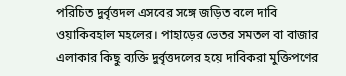পরিচিত দুর্বৃত্তদল এসবের সঙ্গে জড়িত বলে দাবি ওয়াকিবহাল মহলের। পাহাড়ের ভেতর সমতল বা বাজার এলাকার কিছু ব্যক্তি দুর্বৃত্তদলের হয়ে দাবিকরা মুক্তিপণের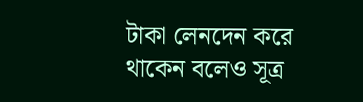টাকা লেনদেন করে থাকেন বলেও সূত্র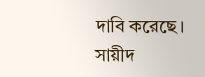দাবি করেছে।
সায়ীদ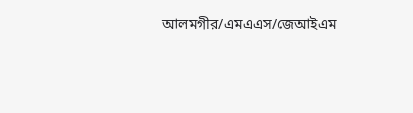আলমগীর/এমএএস/জেআইএম